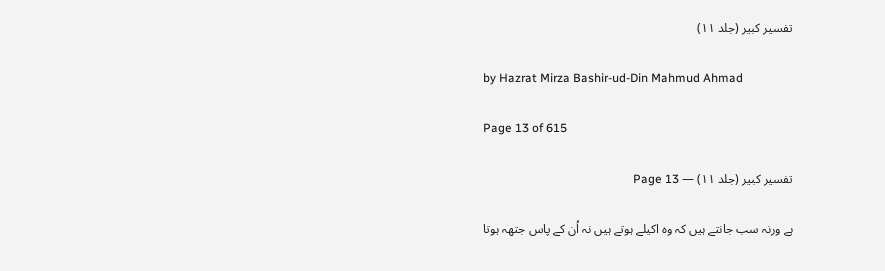تفسیر کبیر (جلد ۱۱)

by Hazrat Mirza Bashir-ud-Din Mahmud Ahmad

Page 13 of 615

تفسیر کبیر (جلد ۱۱) — Page 13

ہے ورنہ سب جانتے ہیں کہ وہ اکیلے ہوتے ہیں نہ اُن کے پاس جتھہ ہوتا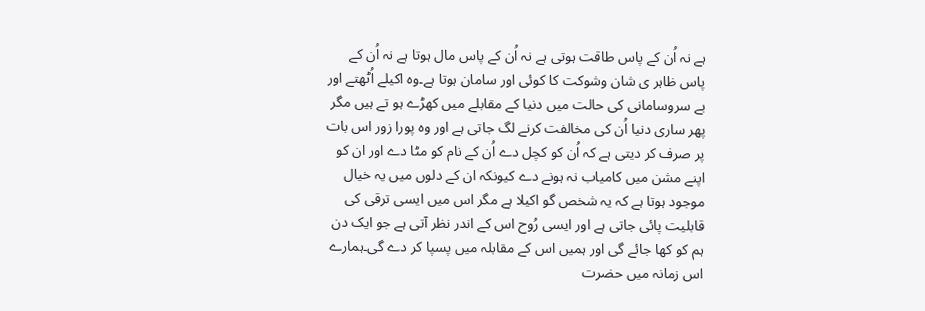ہے نہ اُن کے پاس طاقت ہوتی ہے نہ اُن کے پاس مال ہوتا ہے نہ اُن کے پاس ظاہر ی شان وشوکت کا کوئی اور سامان ہوتا ہے۔وہ اکیلے اُٹھتے اور بے سروسامانی کی حالت میں دنیا کے مقابلے میں کھڑے ہو تے ہیں مگر پھر ساری دنیا اُن کی مخالفت کرنے لگ جاتی ہے اور وہ پورا زور اس بات پر صرف کر دیتی ہے کہ اُن کو کچل دے اُن کے نام کو مٹا دے اور ان کو اپنے مشن میں کامیاب نہ ہونے دے کیونکہ ان کے دلوں میں یہ خیال موجود ہوتا ہے کہ یہ شخص گو اکیلا ہے مگر اس میں ایسی ترقی کی قابلیت پائی جاتی ہے اور ایسی رُوح اس کے اندر نظر آتی ہے جو ایک دن ہم کو کھا جائے گی اور ہمیں اس کے مقابلہ میں پسپا کر دے گی۔ہمارے اس زمانہ میں حضرت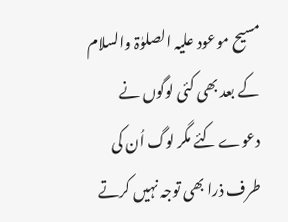مسیح موعود علیہ الصلوٰۃ والسلام کے بعد بھی کئی لوگوں نے دعوے کئے مگر لوگ اُن کی طرف ذرا بھی توجہ نہیں کرتے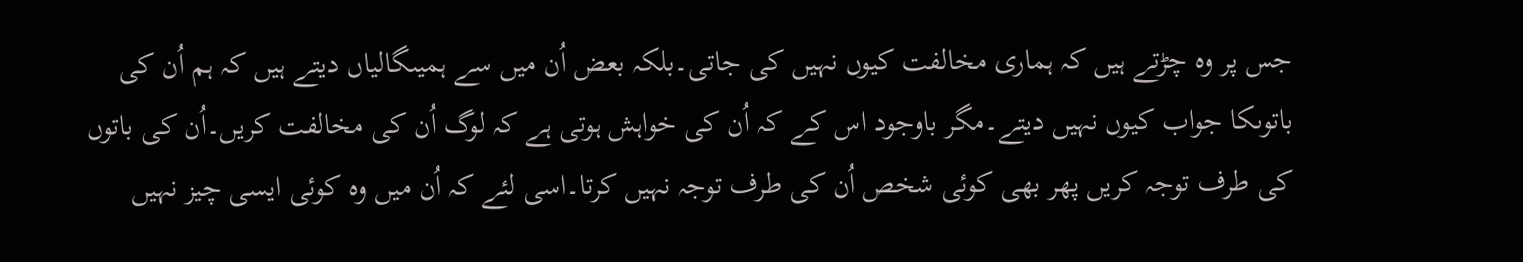جس پر وہ چڑتے ہیں کہ ہماری مخالفت کیوں نہیں کی جاتی۔بلکہ بعض اُن میں سے ہمیںگالیاں دیتے ہیں کہ ہم اُن کی باتوںکا جواب کیوں نہیں دیتے۔مگر باوجود اس کے کہ اُن کی خواہش ہوتی ہے کہ لوگ اُن کی مخالفت کریں۔اُن کی باتوں کی طرف توجہ کریں پھر بھی کوئی شخص اُن کی طرف توجہ نہیں کرتا۔اسی لئے کہ اُن میں وہ کوئی ایسی چیز نہیں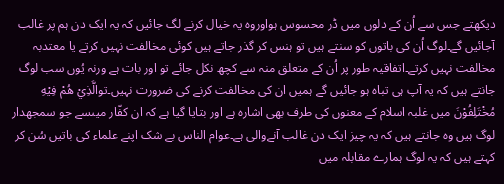دیکھتے جس سے اُن کے دلوں میں ڈر محسوس ہواوروہ یہ خیال کرنے لگ جائیں کہ یہ ایک دن ہم پر غالب آجائیں گے۔لوگ اُن کی باتوں کو سنتے ہیں تو ہنس کر گذر جاتے ہیں کوئی مخالفت نہیں کرتے یا معتدبہ مخالفت نہیں کرتے۔اتفاقیہ طور پر اُن کے متعلق منہ سے کچھ نکل جائے تو اور بات ہے ورنہ یُوں سب لوگ جانتے ہیں کہ یہ آپ ہی تباہ ہو جائیں گے ہمیں ان کی مخالفت کرنے کی ضرورت نہیں۔توالَّذِيْ هُمْ فِيْهِ مُخْتَلِفُوْنَ میں غلبہ اسلام کے معنوں کی طرف بھی اشارہ ہے اور بتایا گیا ہے کہ ان کفّار میںسے جو سمجھدار لوگ ہیں وہ جانتے ہیں کہ یہ چیز ایک دن غالب آنےوالی ہے۔عوام الناس بے شک اپنے علماء کی باتیں سُن کر کہتے ہیں کہ یہ لوگ ہمارے مقابلہ میں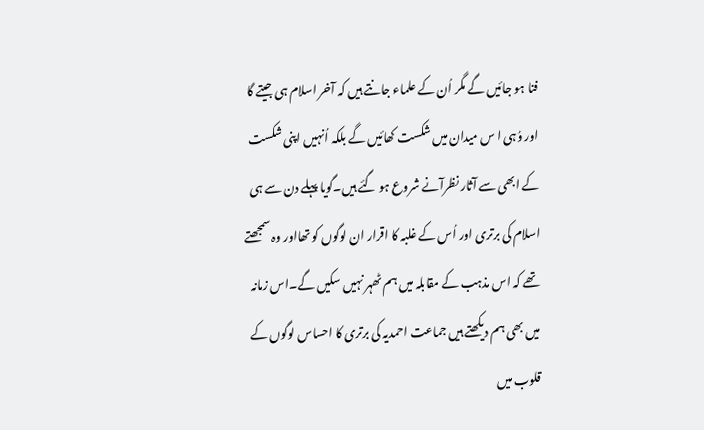فنا ہو جائیں گے مگر اُن کے علماء جانتے ہیں کہ آخر اسلام ہی جیتے گا اور وُہی ا س میدان میں شکست کھائیں گے بلکہ اُنہیں اپنی شکست کے ابھی سے آثار نظرآنے شروع ہو گئے ہیں۔گویا پہلے دن سے ہی اسلام کی برتری اور اُس کے غلبہ کا اقرار ان لوگوں کو تھااور وہ سمجھتے تھے کہ اس مذہب کے مقابلہ میں ہم ٹھہر نہیں سکیں گے۔اس زمانہ میں بھی ہم دیکھتے ہیں جماعت احمدیہ کی برتری کا احساس لوگوں کے قلوب میں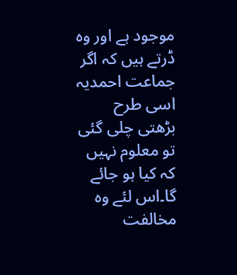موجود ہے اور وہ ڈرتے ہیں کہ اگر جماعت احمدیہ اسی طرح بڑھتی چلی گئی تو معلوم نہیں کہ کیا ہو جائے گا۔اس لئے وہ مخالفت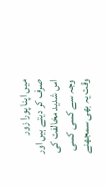میں اپنا پورا زور صرف کر دیتے ہیں اور اس شدید مخالفت کی وجہ سے کسی کسی وقت یہ بھی سمجھنے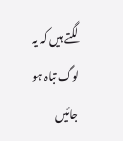لگتے ہیں کہ یہ لوگ تباہ ہو جائیں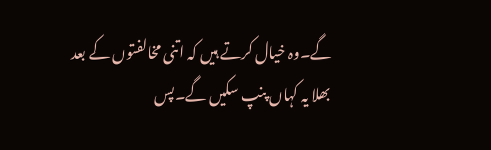گے۔وہ خیال کرتے ہیں کہ اتنی مخالفتوں کے بعد بھلا یہ کہاں پنپ سکیں گے۔پس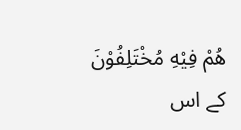هُمْ فِيْهِ مُخْتَلِفُوْنَ کے اس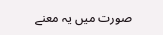صورت میں یہ معنے